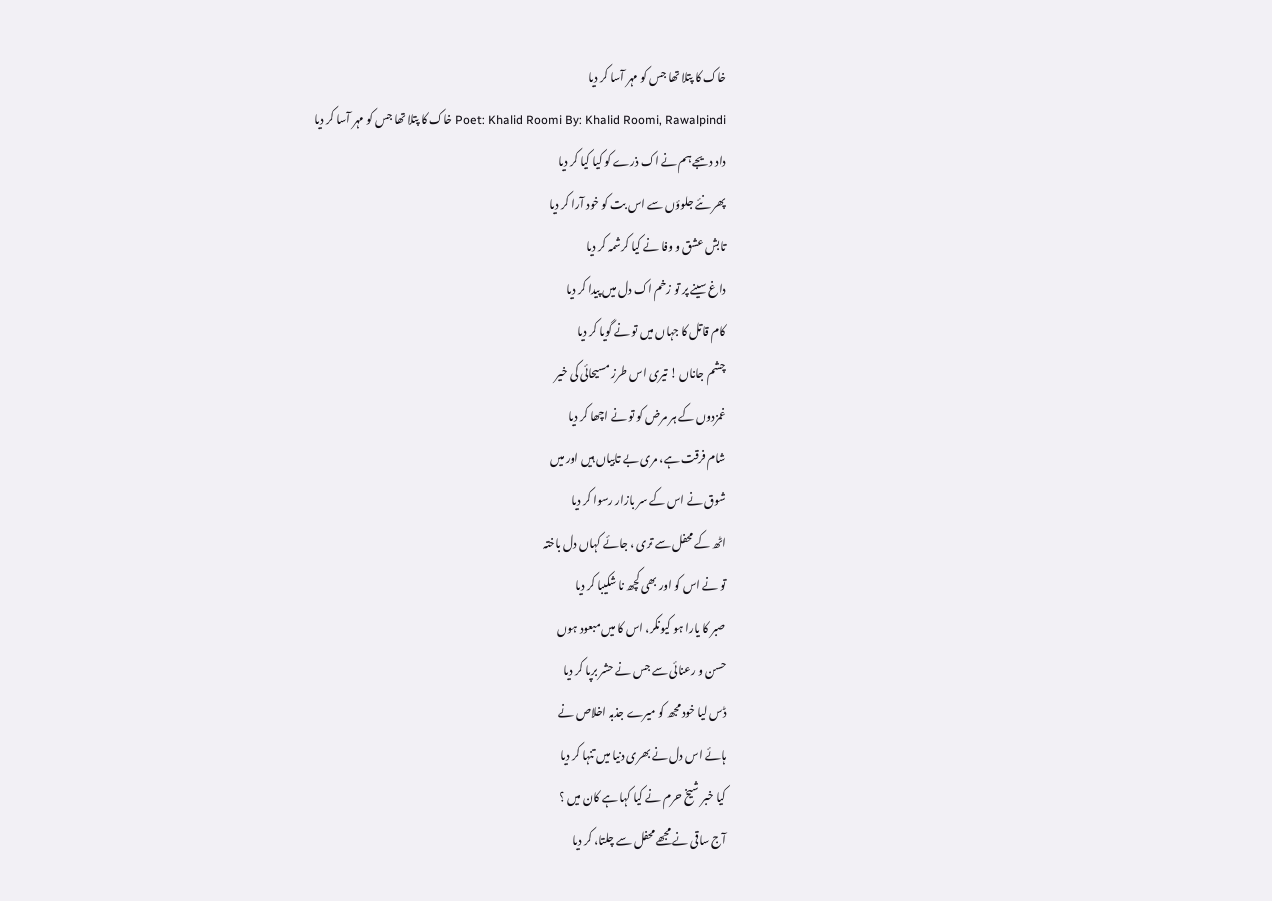خاک کا پتلا تھا جس کو مہر آسا کر دیا
Poet: Khalid Roomi By: Khalid Roomi, Rawalpindi خاک کا پتلا تھا جس کو مہر آسا کر دیا
داد دیجے ہم نے اک ذرے کو کیا کیا کر دیا
پھر نئے جلوؤں سے اس بت کو خود آرا کر دیا
تابش عشق و وفا نے کیا کرشمہ کر دیا
داغ سینے پر تو زخم اک دل میں پیدا کر دیا
کام قاتل کا جہاں میں تو نے گویا کر دیا
چشم جاناں ! تیری اس طرز مسیحائی کی خیر
غمزدوں کے ہر مرض کو تو نے اچھا کر دیا
شام فرقت ہے، مری بے تابیاں ہیں اور میں
شوق نے اس کے سر بازار رسوا کر دیا
اٹھ کے محفل سے تری ، جائے کہاں دل باختہ
تو نے اس کو اور بھی کچھ نا شکیبا کر دیا
صبر کا یارا ہو کیونکر، اس کا میں مبعود ہوں
حسن و رعنائی سے جس نے حشر برپا کر دیا
ڈس لیا خود مجھ کو میرے جذبہ اخلاص نے
ہائے اس دل نے بھری دنیا میں تنہا کر دیا
کیا خبر شیخ حرم نے کیا کہا ہے کان میں ؟
آج ساقی نے مجھے محفل سے چلتا، کر دیا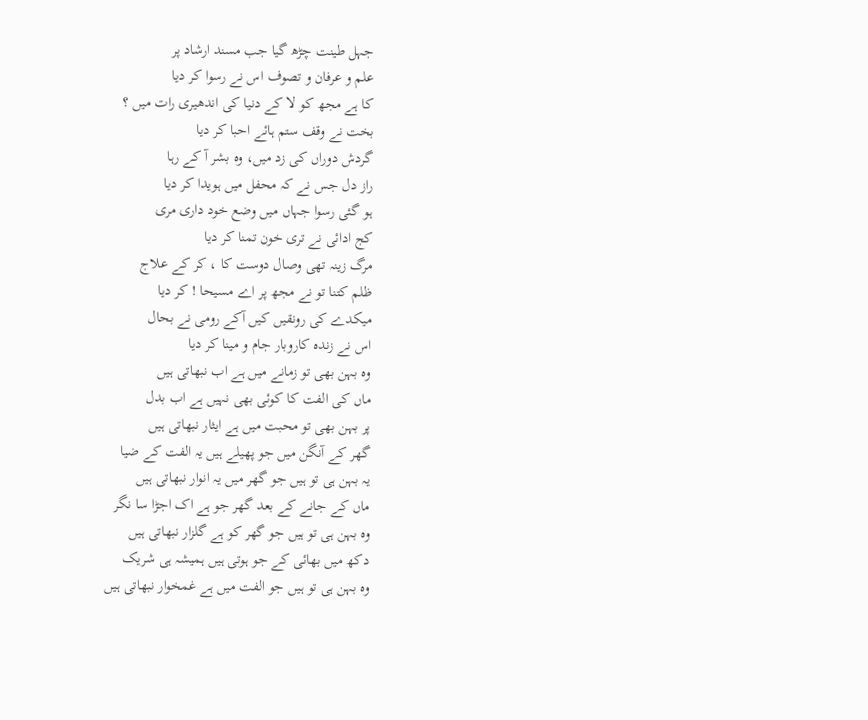جہل طینت چڑھ گیا جب مسند ارشاد پر
علم و عرفان و تصوف اس نے رسوا کر دیا
کا ہے مجھ کو لا کے دنیا کی اندھیری رات میں ؟
بخت نے وقف ستم ہائے احبا کر دیا
گردش دوراں کی زد میں، وہ بشر آ کے رہا
راز دل جس نے کہ محفل میں ہویدا کر دیا
ہو گئی رسوا جہاں میں وضع خود داری مری
کج ادائی نے تری خون تمنا کر دیا
مرگ زینہ تھی وصال دوست کا ، کر کے علاج
ظلم کتنا تو نے مجھ پر اے مسیحا ! کر دیا
میکدے کی رونقیں کیں آکے رومی نے بحال
اس نے زندہ کاروبار جام و مینا کر دیا
وہ بہن بھی تو زمانے میں ہے اب نبھاتی ہیں
ماں کی الفت کا کوئی بھی نہیں ہے اب بدل
پر بہن بھی تو محبت میں ہے ایثار نبھاتی ہیں
گھر کے آنگن میں جو پھیلے ہیں یہ الفت کے ضیا
یہ بہن ہی تو ہیں جو گھر میں یہ انوار نبھاتی ہیں
ماں کے جانے کے بعد گھر جو ہے اک اجڑا سا نگر
وہ بہن ہی تو ہیں جو گھر کو ہے گلزار نبھاتی ہیں
دکھ میں بھائی کے جو ہوتی ہیں ہمیشہ ہی شریک
وہ بہن ہی تو ہیں جو الفت میں ہے غمخوار نبھاتی ہیں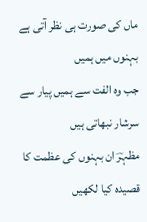ماں کی صورت ہی نظر آتی ہے بہنوں میں ہمیں
جب وہ الفت سے ہمیں پیار سے سرشار نبھاتی ہیں
مظہرؔ ان بہنوں کی عظمت کا قصیدہ کیا لکھیں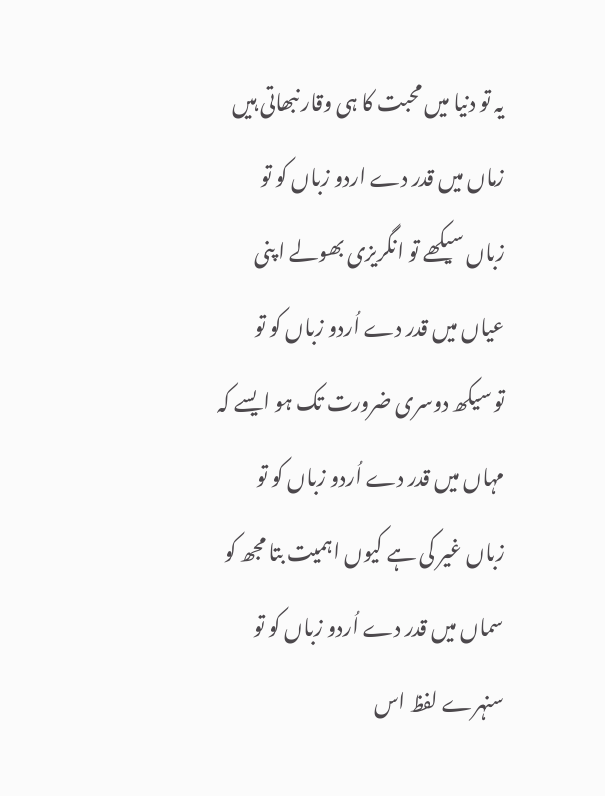یہ تو دنیا میں محبت کا ہی وقار نبھاتی ہیں
زماں میں قدر دے اردو زباں کو تو
زباں سیکھے تو انگریزی بھولے ا پنی
عیاں میں قدر دے اُردو زباں کو تو
تو سیکھ دوسری ضرورت تک ہو ایسے کہ
مہاں میں قدر دے اُردو زباں کو تو
زباں غیر کی ہے کیوں اہمیت بتا مجھ کو
سماں میں قدر دے اُردو زباں کو تو
سنہرے لفظ اس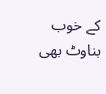کے خوب بناوٹ بھی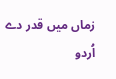زماں میں قدر دے اُردو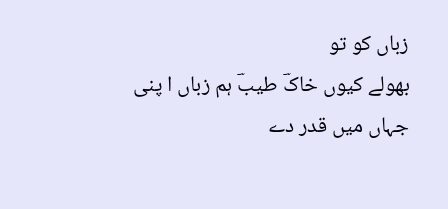زباں کو تو
بھولے کیوں خاکؔ طیبؔ ہم زباں ا پنی
جہاں میں قدر دے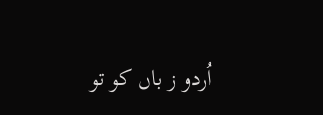اُردو ز باں کو تو